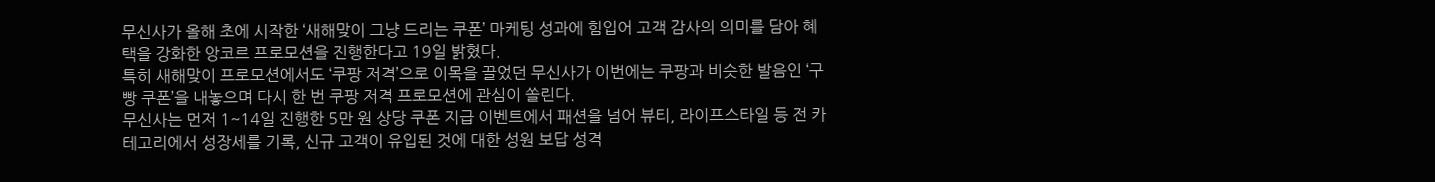무신사가 올해 초에 시작한 ‘새해맞이 그냥 드리는 쿠폰’ 마케팅 성과에 힘입어 고객 감사의 의미를 담아 혜택을 강화한 앙코르 프로모션을 진행한다고 19일 밝혔다.
특히 새해맞이 프로모션에서도 ‘쿠팡 저격’으로 이목을 끌었던 무신사가 이번에는 쿠팡과 비슷한 발음인 ‘구빵 쿠폰’을 내놓으며 다시 한 번 쿠팡 저격 프로모션에 관심이 쏠린다.
무신사는 먼저 1~14일 진행한 5만 원 상당 쿠폰 지급 이벤트에서 패션을 넘어 뷰티, 라이프스타일 등 전 카테고리에서 성장세를 기록, 신규 고객이 유입된 것에 대한 성원 보답 성격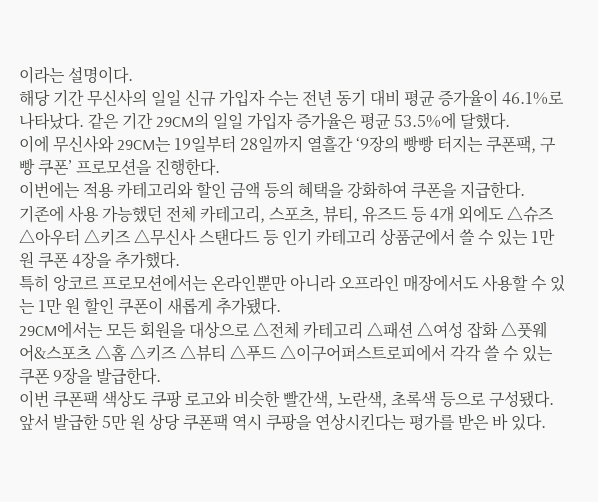이라는 설명이다.
해당 기간 무신사의 일일 신규 가입자 수는 전년 동기 대비 평균 증가율이 46.1%로 나타났다. 같은 기간 29CM의 일일 가입자 증가율은 평균 53.5%에 달했다.
이에 무신사와 29CM는 19일부터 28일까지 열흘간 ‘9장의 빵빵 터지는 쿠폰팩, 구빵 쿠폰’ 프로모션을 진행한다.
이번에는 적용 카테고리와 할인 금액 등의 혜택을 강화하여 쿠폰을 지급한다.
기존에 사용 가능했던 전체 카테고리, 스포츠, 뷰티, 유즈드 등 4개 외에도 △슈즈 △아우터 △키즈 △무신사 스탠다드 등 인기 카테고리 상품군에서 쓸 수 있는 1만 원 쿠폰 4장을 추가했다.
특히 앙코르 프로모션에서는 온라인뿐만 아니라 오프라인 매장에서도 사용할 수 있는 1만 원 할인 쿠폰이 새롭게 추가됐다.
29CM에서는 모든 회원을 대상으로 △전체 카테고리 △패션 △여성 잡화 △풋웨어&스포츠 △홈 △키즈 △뷰티 △푸드 △이구어퍼스트로피에서 각각 쓸 수 있는 쿠폰 9장을 발급한다.
이번 쿠폰팩 색상도 쿠팡 로고와 비슷한 빨간색, 노란색, 초록색 등으로 구성됐다. 앞서 발급한 5만 원 상당 쿠폰팩 역시 쿠팡을 연상시킨다는 평가를 받은 바 있다.